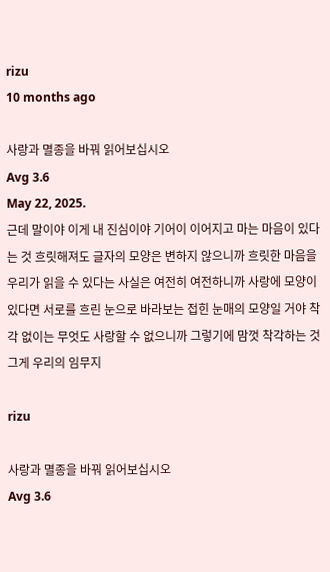rizu
10 months ago

사랑과 멸종을 바꿔 읽어보십시오
Avg 3.6
May 22, 2025.
근데 말이야 이게 내 진심이야 기어이 이어지고 마는 마음이 있다는 것 흐릿해져도 글자의 모양은 변하지 않으니까 흐릿한 마음을 우리가 읽을 수 있다는 사실은 여전히 여전하니까 사랑에 모양이 있다면 서로를 흐린 눈으로 바라보는 접힌 눈매의 모양일 거야 착각 없이는 무엇도 사랑할 수 없으니까 그렇기에 맘껏 착각하는 것 그게 우리의 임무지

rizu

사랑과 멸종을 바꿔 읽어보십시오
Avg 3.6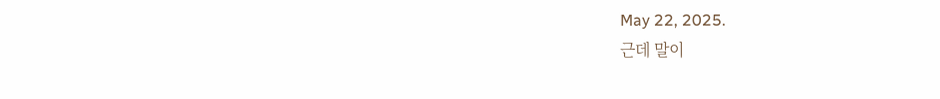May 22, 2025.
근데 말이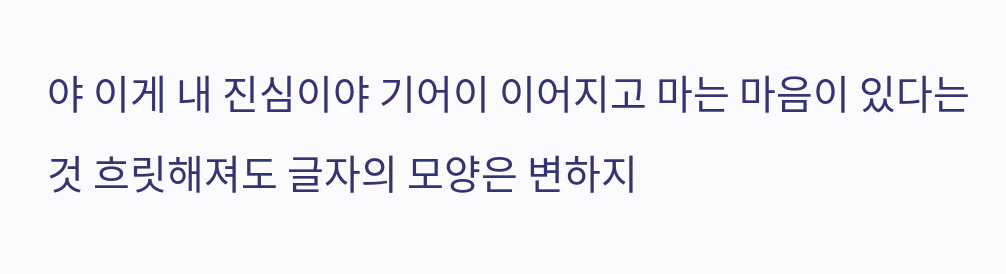야 이게 내 진심이야 기어이 이어지고 마는 마음이 있다는 것 흐릿해져도 글자의 모양은 변하지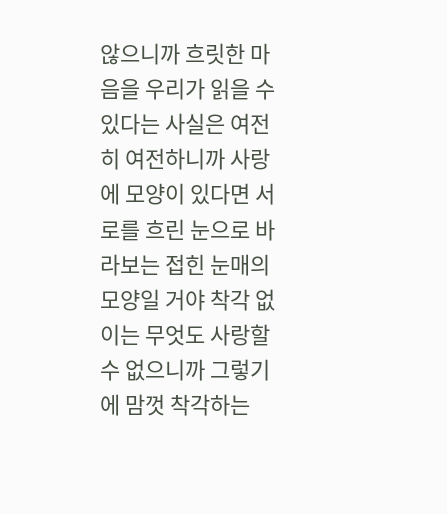않으니까 흐릿한 마음을 우리가 읽을 수 있다는 사실은 여전히 여전하니까 사랑에 모양이 있다면 서로를 흐린 눈으로 바라보는 접힌 눈매의 모양일 거야 착각 없이는 무엇도 사랑할 수 없으니까 그렇기에 맘껏 착각하는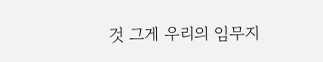것 그게 우리의 임무지